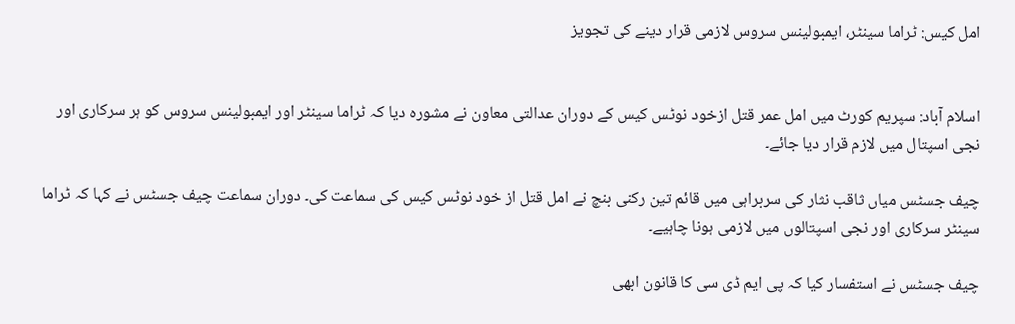امل کیس: ٹراما سینٹر، ایمبولینس سروس لازمی قرار دینے کی تجویز


اسلام آباد: سپریم کورٹ میں امل عمر قتل ازخود نوٹس کیس کے دوران عدالتی معاون نے مشورہ دیا کہ ٹراما سینٹر اور ایمبولینس سروس کو ہر سرکاری اور نجی اسپتال میں لازم قرار دیا جائے۔

چیف جسٹس میاں ثاقب نثار کی سربراہی میں قائم تین رکنی بنچ نے امل قتل از خود نوٹس کیس کی سماعت کی۔ دوران سماعت چیف جسٹس نے کہا کہ ٹراما سینٹر سرکاری اور نجی اسپتالوں میں لازمی ہونا چاہیے۔

چیف جسٹس نے استفسار کیا کہ پی ایم ڈی سی کا قانون ابھی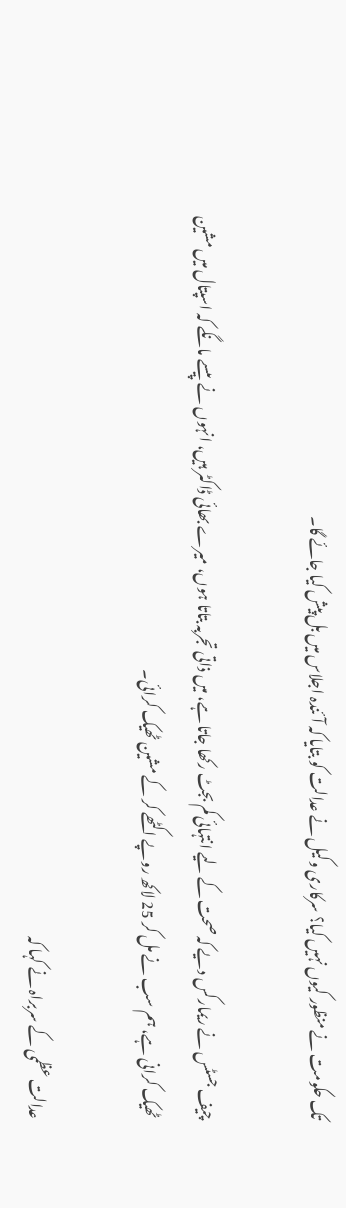تک حکومت نے منظور کیوں نہیں کیا؟ سرکاری وکیل نے عدالت کو بتایا کہ آ ئندہ اجلاس میں بل پیش کیا جائے گا۔

چیف جسٹس نے ریمارکس دیے کہ صحت کے لیے انتہائی کم بجٹ رکھا جاتا ہے، میں ذاتی تجربہ بتاتا ہوں، میرے بھائی ڈاکٹر ہیں، انہوں نے  پیسے مانگے کہ اسپتال میں مشین ٹھیک کرانی ہے، ہم سب نے مل کر 25 لاکھ روپے اکٹھے کر کے مشین ٹھیک کرائی۔

عدالت عظمی کے سربراہ نے کہا کہ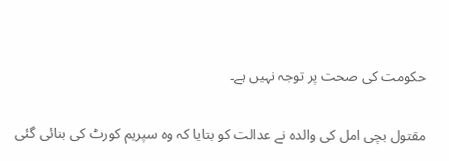حکومت کی صحت پر توجہ نہیں ہے۔

مقتول بچی امل کی والدہ نے عدالت کو بتایا کہ وہ سپریم کورٹ کی بنائی گئی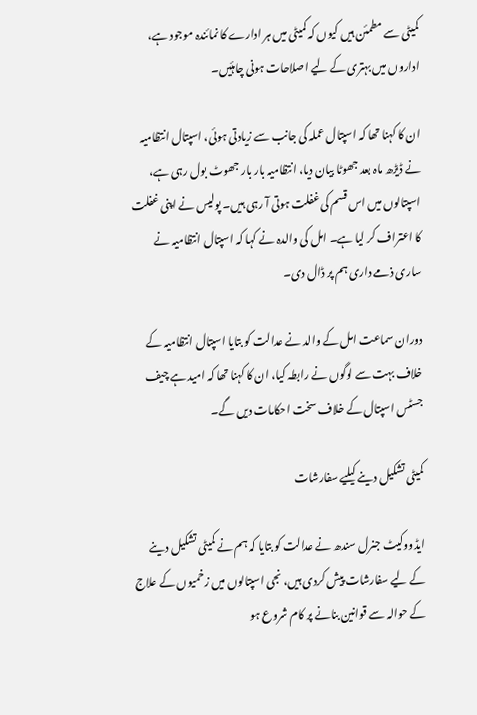کمیٹی سے مطمئن ہیں کیوں کہ کمیٹی میں ہر ادارے کا نمائندہ موجود ہے، اداروں میں بہتری کے لیے اصلاحات ہونی چاہئیں۔

ان کا کہنا تھا کہ اسپتال عملہ کی جانب سے زیادتی ہوئی، اسپتال انتظامیہ نے ڈیڑھ ماہ بعد جھوٹا بیان دیا، انتظامیہ بار بار جھوٹ بول رہی ہے، اسپتالوں میں اس قسم کی غفلت ہوتی آ رہی ہیں۔ پولیس نے اپنی غفلت کا اعتراف کر لیا ہے۔ امل کی والدہ نے کہا کہ اسپتال انتظامیہ نے ساری ذمے داری ہم پر ڈال دی۔

دوران سماعت امل کے والد نے عدالت کو بتایا اسپتال انتظامیہ کے خلاف بہت سے لوگوں نے رابطہ کیا، ان کا کہنا تھا کہ امید ہے چیف جسٹس اسپتال کے خلاف سخت احکامات دیں گے۔

کمیٹی تشکیل دینے کیلیے سفارشات

ایڈووکیٹ جنرل سندھ نے عدالت کو بتایا کہ ہم نے کمیٹی تشکیل دینے کے لیے سفارشات پیش کردی ہیں، نجی اسپتالوں میں زخمیوں کے علاج کے حوالہ سے قوانین بنانے پر کام شروع ہو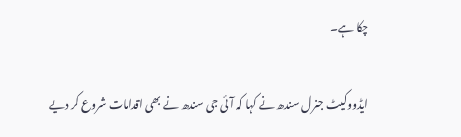چکا ہے۔

ایڈووکیٹ جنرل سندھ نے کہا کہ آئی جی سندھ نے بھی اقدامات شروع کر دیے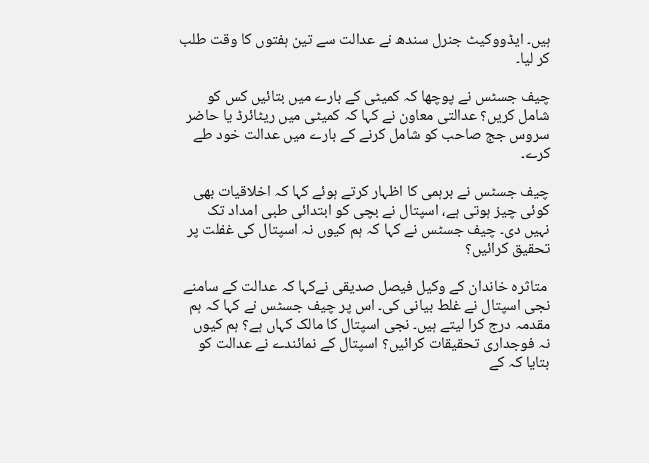ہیں۔ ایڈووکیٹ جنرل سندھ نے عدالت سے تین ہفتوں کا وقت طلب کر لیا۔

چیف جسٹس نے پوچھا کہ کمیٹی کے بارے میں بتائیں کس کو شامل کریں؟ عدالتی معاون نے کہا کہ کمیٹی میں ریٹائرڈ یا حاضر سروس جج صاحب کو شامل کرنے کے بارے میں عدالت خود طے کرے۔

چیف جسٹس نے برہمی کا اظہار کرتے ہوئے کہا کہ اخلاقیات بھی کوئی چیز ہوتی ہے، اسپتال نے بچی کو ابتدائی طبی امداد تک نہیں دی۔ چیف جسٹس نے کہا کہ ہم کیوں نہ اسپتال کی غفلت پر تحقیق کرائیں؟

 متاثرہ خاندان کے وکیل فیصل صدیقی نےکہا کہ عدالت کے سامنے نجی اسپتال نے غلط بیانی کی۔ اس پر چیف جسٹس نے کہا کہ ہم مقدمہ درج کرا لیتے ہیں۔ نجی اسپتال کا مالک کہاں ہے؟ ہم کیوں نہ فوجداری تحقیقات کرائیں؟ اسپتال کے نمائندے نے عدالت کو بتایا کہ کے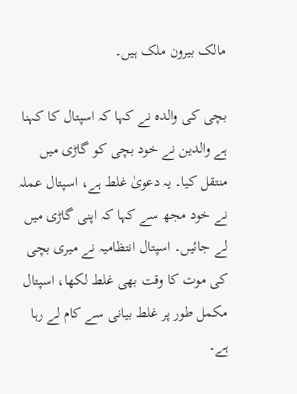مالک بیرون ملک ہیں۔

بچی کی والدہ نے کہا کہ اسپتال کا کہنا ہے والدین نے خود بچی کو گاڑی میں منتقل کیا۔ یہ دعویٰ غلط ہے، اسپتال عملہ  نے خود مجھ سے کہا کہ اپنی گاڑی میں لے جائیں۔ اسپتال انتظامیہ نے میری بچی کی موت کا وقت بھی غلط لکھا، اسپتال مکمل طور پر غلط بیانی سے کام لے رہا ہے۔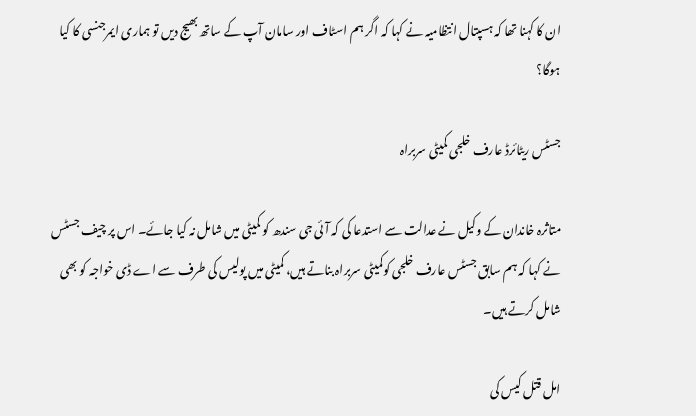ان کا کہنا تھا کہ ہسپتال انتظامیہ نے کہا کہ اگر ہم اسٹاف اور سامان آپ کے ساتھ بھیج دیں تو ہماری ایمرجنسی کا کیا ہوگا؟

جسٹس ریٹائرڈ عارف خلجی کمیٹی سربراہ

متاثرہ خاندان کے وکیل نے عدالت سے استدعا کی کہ آئی جی سندھ کو کمیٹی میں شامل نہ کیا جائے۔ اس پر چیف جسٹس نے کہا کہ ہم سابق جسٹس عارف خلجی کوکمیٹی سربراہ بناتے ہیں، کمیٹی میں پولیس کی طرف سے اے ڈی خواجہ کو بھی شامل کرتے ہیں۔

امل قتل کیس کی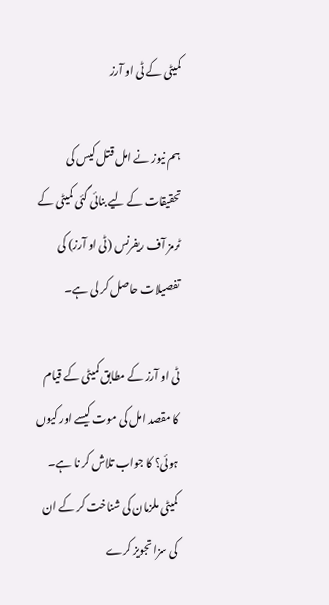کمیٹی کے ٹی او آرز

ہم نیوز نے امل قتل کیس کی تحقیقات کے لیے بنائی گئی کمیٹی کے ٹرمز آف ریفرنس (ٹی او آرز) کی تفصیلات حاصل کر لی ہے۔

ٹی او آرز کے مطابق کمیٹی کے قیام کا مقصد امل کی موت کیسے اور کیوں ہوئی؟ کا جواب تلاش کر نا ہے۔ کمیٹی ملزمان کی شناخت کر کے ان کی سزا تجویز کرے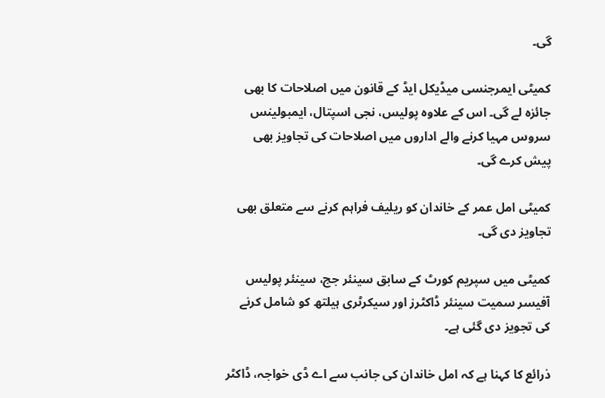گی۔

کمیٹی ایمرجنسی میڈیکل ایڈ کے قانون میں اصلاحات کا بھی جائزہ لے گی۔ اس کے علاوہ پولیس، نجی اسپتال، ایمبولینس سروس مہیا کرنے والے اداروں میں اصلاحات کی تجاویز بھی پیش کرے گی۔

کمیٹی امل عمر کے خاندان کو ریلیف فراہم کرنے سے متعلق بھی تجاویز دی گی۔

کمیٹی میں سپریم کورٹ کے سابق سینئر جج، سینئر پولیس آفیسر سمیت سینئر ڈاکٹرز اور سیکرٹری ہیلتھ کو شامل کرنے کی تجویز دی گئی ہے۔

ذرائع کا کہنا ہے کہ امل خاندان کی جانب سے اے ڈی خواجہ، ڈاکٹر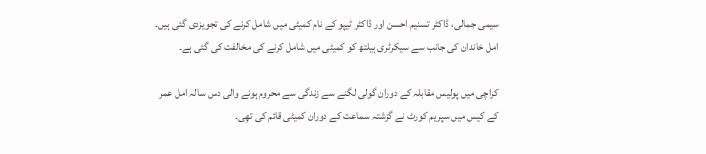سیمی جمالی، ڈاکٹر تسنیم احسن اور ڈاکٹر ٹیپو کے نام کمیٹی میں شامل کرنے کی تجویزدی گئی ہیں۔ امل خاندان کی جانب سے سیکرٹری ہیلتھ کو کمیٹی میں شامل کرنے کی مخالفت کی گئی ہے۔

کراچی میں پولیس مقابلہ کے دوران گولی لگنے سے زندگی سے محروم ہونے والی دس سالہ امل عمر کے کیس میں سپریم کورٹ نے گزشتہ سماعت کے دوران کمیٹی قائم کی تھِی۔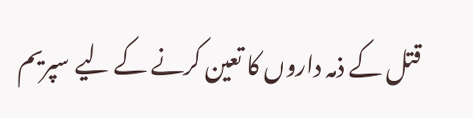قتل کے ذمہ داروں کا تعین کرنے کے لیے سپریم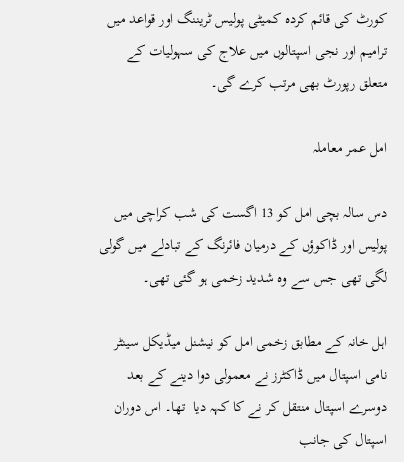کورٹ کی قائم کردہ کمیٹی پولیس ٹریننگ اور قواعد میں ترامیم اور نجی اسپتالوں میں علاج کی سہولیات کے متعلق رپورٹ بھی مرتب کرے گی۔

امل عمر معاملہ

دس سالہ بچی امل کو 13 اگست کی شب کراچی میں پولیس اور ڈاکوؤں کے درمیان فائرنگ کے تبادلے میں گولی لگی تھی جس سے وہ شدید زخمی ہو گئی تھی۔

اہل خانہ کے مطابق زخمی امل کو نیشنل میڈیکل سینٹر نامی اسپتال میں ڈاکٹرز نے معمولی دوا دینے کے بعد دوسرے اسپتال منتقل کر نے کا کہہ دیا  تھا۔ اس دوران اسپتال کی جانب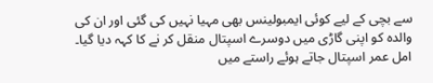سے بچی کے لیے کوئی ایمبولینس بھی مہیا نہیں کی گئی اور ان کی والدہ کو اپنی گاڑی میں دوسرے اسپتال منقل کر نے کا کہہ دیا گیا۔ امل عمر اسپتال جاتے ہوئے راستے میں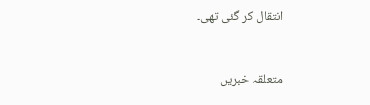انتقال کر گئی تھی۔


متعلقہ خبریں